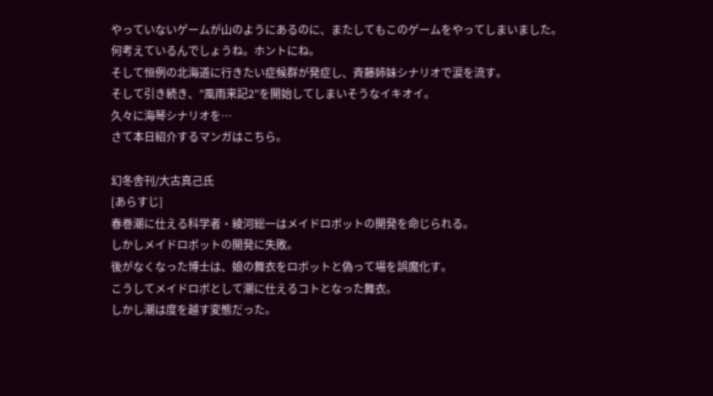やっていないゲームが山のようにあるのに、またしてもこのゲームをやってしまいました。
何考えているんでしょうね。ホントにね。
そして恒例の北海道に行きたい症候群が発症し、斉藤姉妹シナリオで涙を流す。
そして引き続き、”風雨来記2”を開始してしまいそうなイキオイ。
久々に海琴シナリオを…
さて本日紹介するマンガはこちら。

幻冬舎刊/大古真己氏
[あらすじ]
春巻潮に仕える科学者・綾河総一はメイドロボットの開発を命じられる。
しかしメイドロボットの開発に失敗。
後がなくなった博士は、娘の舞衣をロボットと偽って場を誤魔化す。
こうしてメイドロボとして潮に仕えるコトとなった舞衣。
しかし潮は度を越す変態だった。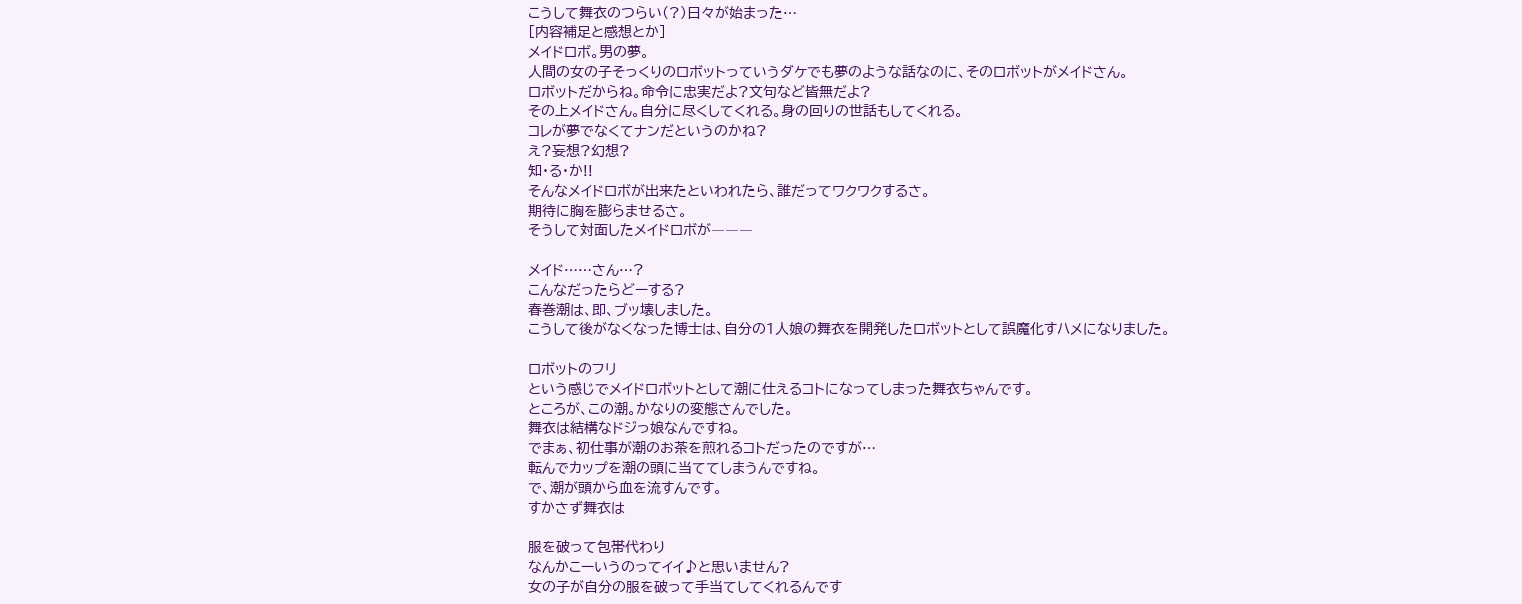こうして舞衣のつらい(?)日々が始まった…
[内容補足と感想とか]
メイドロボ。男の夢。
人間の女の子そっくりのロボットっていうダケでも夢のような話なのに、そのロボットがメイドさん。
ロボットだからね。命令に忠実だよ?文句など皆無だよ?
その上メイドさん。自分に尽くしてくれる。身の回りの世話もしてくれる。
コレが夢でなくてナンだというのかね?
え?妄想?幻想?
知・る・か!!
そんなメイドロボが出来たといわれたら、誰だってワクワクするさ。
期待に胸を膨らませるさ。
そうして対面したメイドロボが―――

メイド……さん…?
こんなだったらどーする?
春巻潮は、即、ブッ壊しました。
こうして後がなくなった博士は、自分の1人娘の舞衣を開発したロボットとして誤魔化すハメになりました。

ロボットのフリ
という感じでメイドロボットとして潮に仕えるコトになってしまった舞衣ちゃんです。
ところが、この潮。かなりの変態さんでした。
舞衣は結構なドジっ娘なんですね。
でまぁ、初仕事が潮のお茶を煎れるコトだったのですが…
転んでカップを潮の頭に当ててしまうんですね。
で、潮が頭から血を流すんです。
すかさず舞衣は

服を破って包帯代わり
なんかこーいうのってイイ♪と思いません?
女の子が自分の服を破って手当てしてくれるんです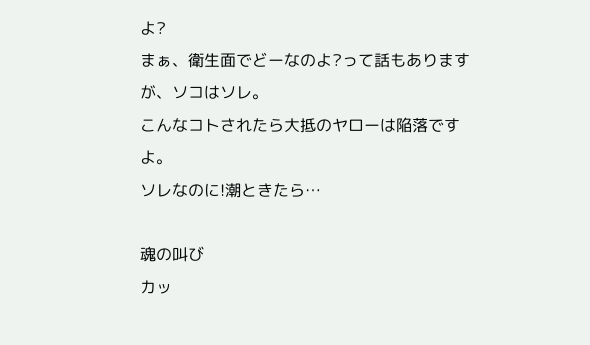よ?
まぁ、衛生面でどーなのよ?って話もありますが、ソコはソレ。
こんなコトされたら大抵のヤローは陥落ですよ。
ソレなのに!潮ときたら…

魂の叫び
カッ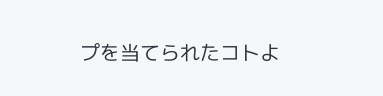プを当てられたコトよ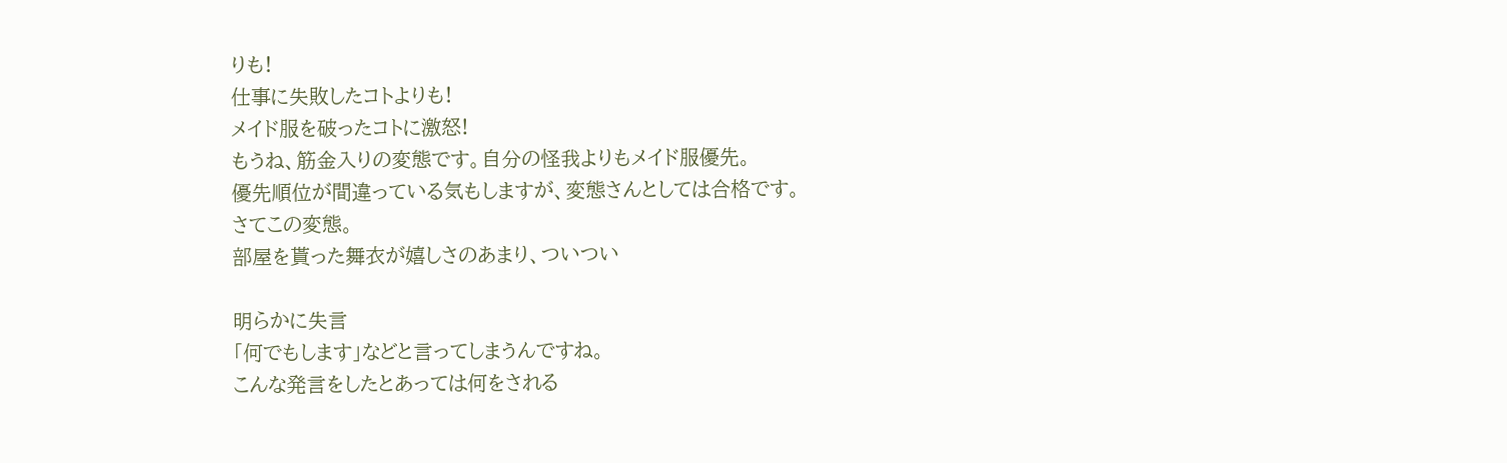りも!
仕事に失敗したコトよりも!
メイド服を破ったコトに激怒!
もうね、筋金入りの変態です。自分の怪我よりもメイド服優先。
優先順位が間違っている気もしますが、変態さんとしては合格です。
さてこの変態。
部屋を貰った舞衣が嬉しさのあまり、ついつい

明らかに失言
「何でもします」などと言ってしまうんですね。
こんな発言をしたとあっては何をされる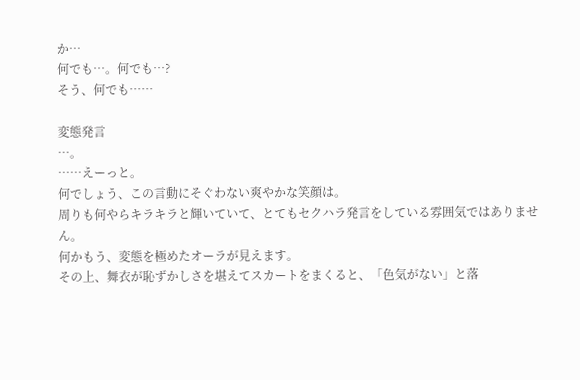か…
何でも…。何でも…?
そう、何でも……

変態発言
…。
……えーっと。
何でしょう、この言動にそぐわない爽やかな笑顔は。
周りも何やらキラキラと輝いていて、とてもセクハラ発言をしている雰囲気ではありません。
何かもう、変態を極めたオーラが見えます。
その上、舞衣が恥ずかしさを堪えてスカートをまくると、「色気がない」と落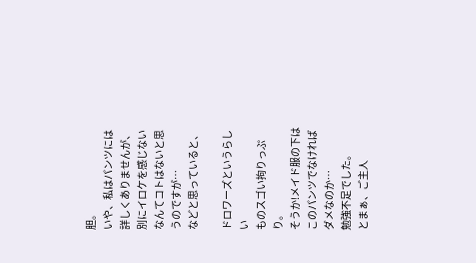胆。
いや、私はパンツには詳しくありませんが、別にイロケを感じないなんてコトはないと思うのですが…
などと思っていると、

ドロワーズというらしい
ものスゴい拘りっぷり。
そうか!メイド服の下はこのパンツでなければダメなのか…
勉強不足でした。
とまぁ、ご主人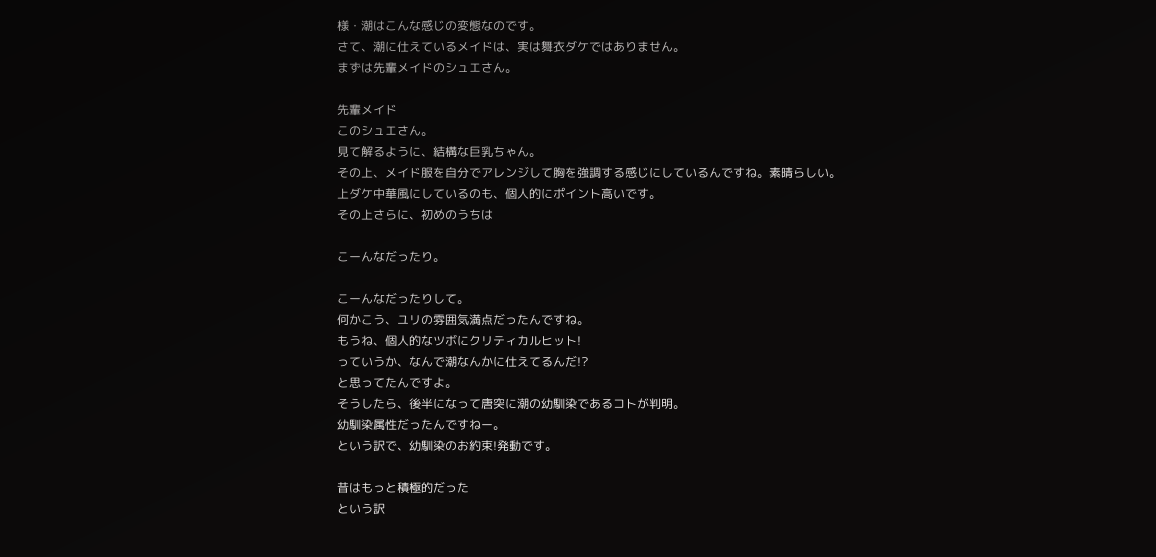様・潮はこんな感じの変態なのです。
さて、潮に仕えているメイドは、実は舞衣ダケではありません。
まずは先輩メイドのシュエさん。

先輩メイド
このシュエさん。
見て解るように、結構な巨乳ちゃん。
その上、メイド服を自分でアレンジして胸を強調する感じにしているんですね。素晴らしい。
上ダケ中華風にしているのも、個人的にポイント高いです。
その上さらに、初めのうちは

こーんなだったり。

こーんなだったりして。
何かこう、ユリの雰囲気満点だったんですね。
もうね、個人的なツボにクリティカルヒット!
っていうか、なんで潮なんかに仕えてるんだ!?
と思ってたんですよ。
そうしたら、後半になって唐突に潮の幼馴染であるコトが判明。
幼馴染属性だったんですねー。
という訳で、幼馴染のお約束!発動です。

昔はもっと積極的だった
という訳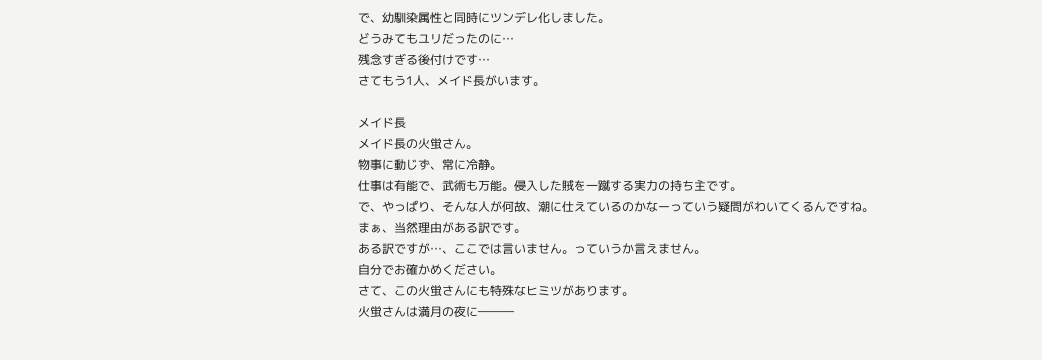で、幼馴染属性と同時にツンデレ化しました。
どうみてもユリだったのに…
残念すぎる後付けです…
さてもう1人、メイド長がいます。

メイド長
メイド長の火蛍さん。
物事に動じず、常に冷静。
仕事は有能で、武術も万能。侵入した賊を一蹴する実力の持ち主です。
で、やっぱり、そんな人が何故、潮に仕えているのかなーっていう疑問がわいてくるんですね。
まぁ、当然理由がある訳です。
ある訳ですが…、ここでは言いません。っていうか言えません。
自分でお確かめください。
さて、この火蛍さんにも特殊なヒミツがあります。
火蛍さんは満月の夜に―――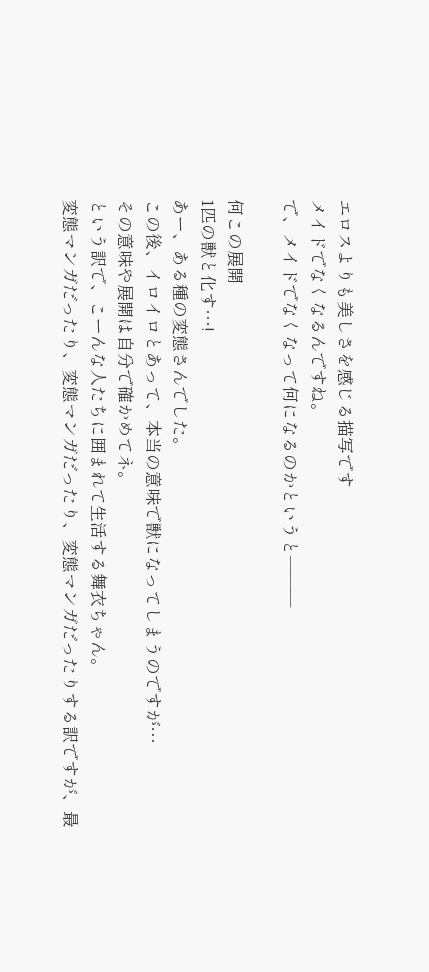エロスよりも美しさを感じる描写です
メイドでなくなるんですね。
で、メイドでなくなって何になるのかというと―――

何この展開
1匹の獣と化す…!
あー、ある種の変態さんでした。
この後、イロイロとあって、本当の意味で獣になってしまうのですが…
その意味や展開は自分で確かめてネ。
という訳で、こーんな人たちに囲まれて生活する舞衣ちゃん。
変態マンガだったり、変態マンガだったり、変態マンガだったりする訳ですが、最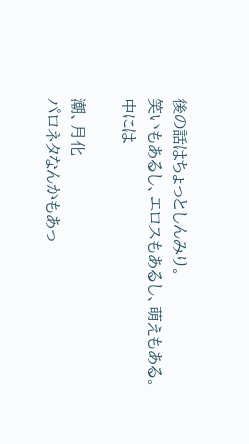後の話はちょっとしんみり。
笑いもあるし、エロスもあるし、萌えもある。
中には

潮、月化
パロネタなんかもあっ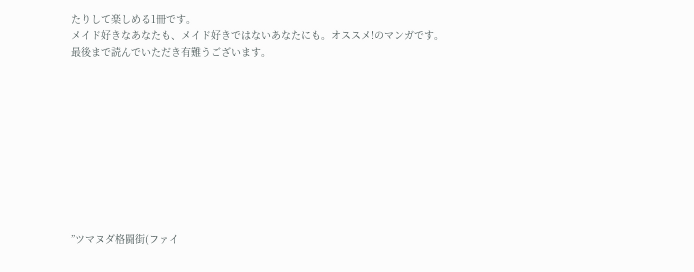たりして楽しめる1冊です。
メイド好きなあなたも、メイド好きではないあなたにも。オススメ!のマンガです。
最後まで読んでいただき有難うございます。










”ツマヌダ格闘街(ファイ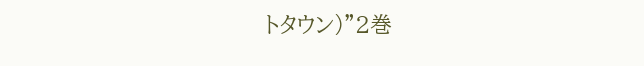トタウン)”2巻